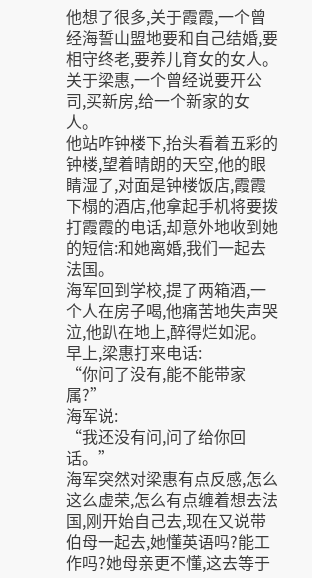他想了很多,关于霞霞,一个曾经海誓山盟地要和自己结婚,要相守终老,要养儿育女的女人。关于梁惠,一个曾经说要开公司,买新房,给一个新家的女人。
他站咋钟楼下,抬头看着五彩的钟楼,望着晴朗的天空,他的眼睛湿了,对面是钟楼饭店,霞霞下榻的酒店,他拿起手机将要拨打霞霞的电话,却意外地收到她的短信:和她离婚,我们一起去法国。
海军回到学校,提了两箱酒,一个人在房子喝,他痛苦地失声哭泣,他趴在地上,醉得烂如泥。
早上,梁惠打来电话:
“你问了没有,能不能带家属?”
海军说:
“我还没有问,问了给你回话。”
海军突然对梁惠有点反感,怎么这么虚荣,怎么有点缠着想去法国,刚开始自己去,现在又说带伯母一起去,她懂英语吗?能工作吗?她母亲更不懂,这去等于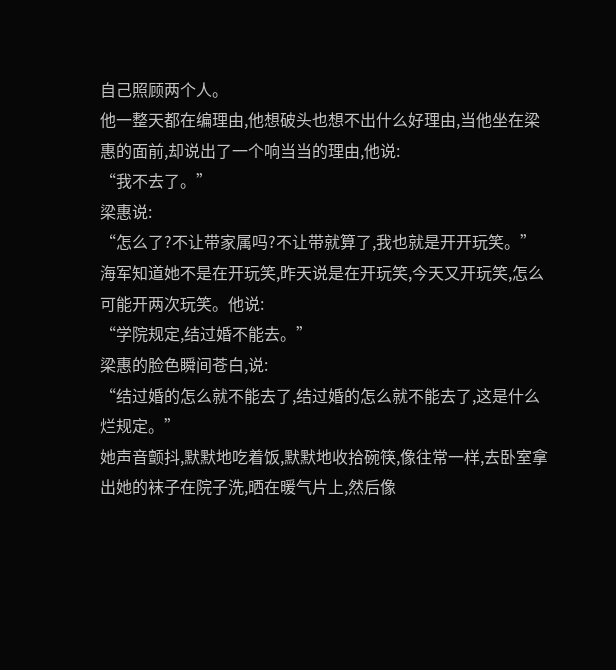自己照顾两个人。
他一整天都在编理由,他想破头也想不出什么好理由,当他坐在梁惠的面前,却说出了一个响当当的理由,他说:
“我不去了。”
梁惠说:
“怎么了?不让带家属吗?不让带就算了,我也就是开开玩笑。”
海军知道她不是在开玩笑,昨天说是在开玩笑,今天又开玩笑,怎么可能开两次玩笑。他说:
“学院规定,结过婚不能去。”
梁惠的脸色瞬间苍白,说:
“结过婚的怎么就不能去了,结过婚的怎么就不能去了,这是什么烂规定。”
她声音颤抖,默默地吃着饭,默默地收拾碗筷,像往常一样,去卧室拿出她的袜子在院子洗,晒在暖气片上,然后像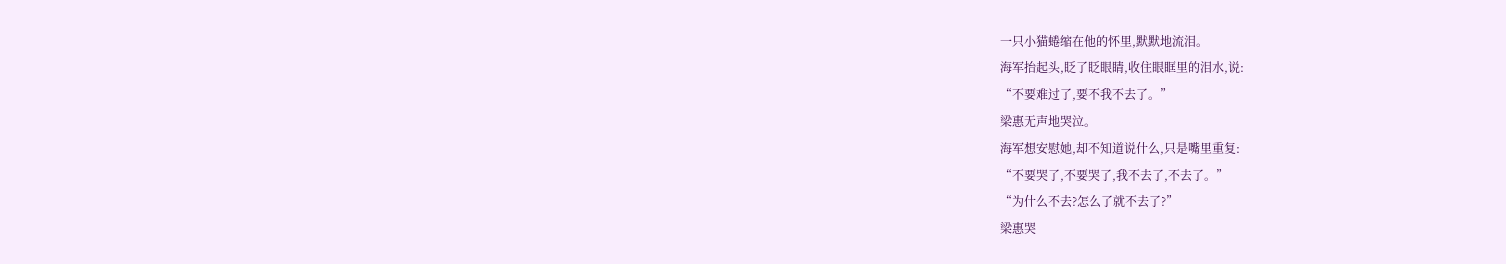一只小猫蜷缩在他的怀里,默默地流泪。
海军抬起头,眨了眨眼睛,收住眼眶里的泪水,说:
“不要难过了,要不我不去了。”
梁惠无声地哭泣。
海军想安慰她,却不知道说什么,只是嘴里重复:
“不要哭了,不要哭了,我不去了,不去了。”
“为什么不去?怎么了就不去了?”
梁惠哭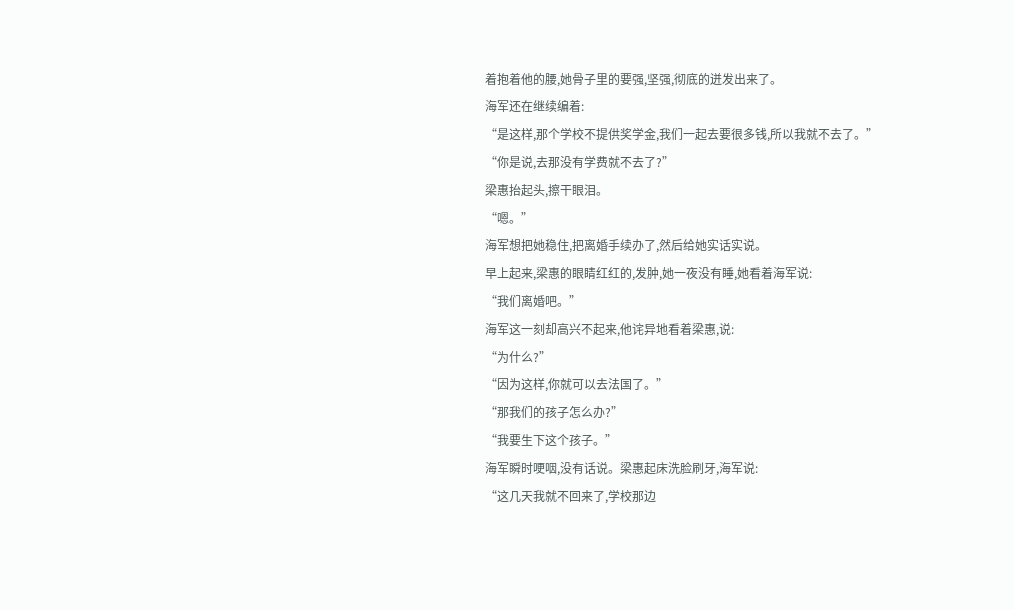着抱着他的腰,她骨子里的要强,坚强,彻底的迸发出来了。
海军还在继续编着:
“是这样,那个学校不提供奖学金,我们一起去要很多钱,所以我就不去了。”
“你是说,去那没有学费就不去了?”
梁惠抬起头,擦干眼泪。
“嗯。”
海军想把她稳住,把离婚手续办了,然后给她实话实说。
早上起来,梁惠的眼睛红红的,发肿,她一夜没有睡,她看着海军说:
“我们离婚吧。”
海军这一刻却高兴不起来,他诧异地看着梁惠,说:
“为什么?”
“因为这样,你就可以去法国了。”
“那我们的孩子怎么办?”
“我要生下这个孩子。”
海军瞬时哽咽,没有话说。梁惠起床洗脸刷牙,海军说:
“这几天我就不回来了,学校那边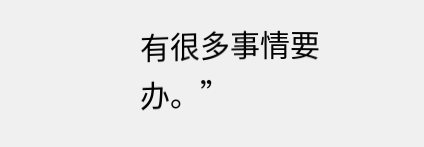有很多事情要办。”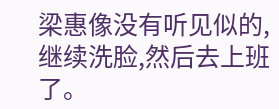梁惠像没有听见似的,继续洗脸,然后去上班了。